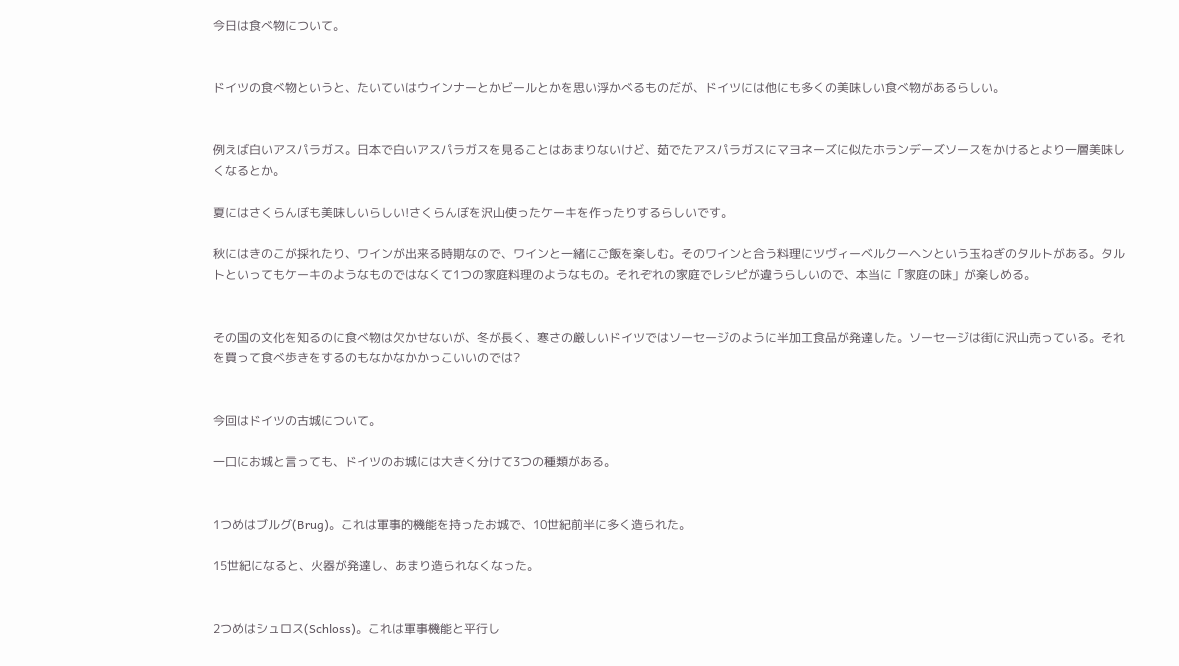今日は食べ物について。


ドイツの食べ物というと、たいていはウインナーとかビールとかを思い浮かべるものだが、ドイツには他にも多くの美味しい食べ物があるらしい。


例えば白いアスパラガス。日本で白いアスパラガスを見ることはあまりないけど、茹でたアスパラガスにマヨネーズに似たホランデーズソースをかけるとより一層美味しくなるとか。

夏にはさくらんぼも美味しいらしい!さくらんぼを沢山使ったケーキを作ったりするらしいです。

秋にはきのこが採れたり、ワインが出来る時期なので、ワインと一緒にご飯を楽しむ。そのワインと合う料理にツヴィーベルクーヘンという玉ねぎのタルトがある。タルトといってもケーキのようなものではなくて1つの家庭料理のようなもの。それぞれの家庭でレシピが違うらしいので、本当に「家庭の味」が楽しめる。


その国の文化を知るのに食べ物は欠かせないが、冬が長く、寒さの厳しいドイツではソーセージのように半加工食品が発達した。ソーセージは街に沢山売っている。それを買って食べ歩きをするのもなかなかかっこいいのでは?


今回はドイツの古城について。

一口にお城と言っても、ドイツのお城には大きく分けて3つの種類がある。


1つめはブルグ(Brug)。これは軍事的機能を持ったお城で、10世紀前半に多く造られた。

15世紀になると、火器が発達し、あまり造られなくなった。


2つめはシュロス(Schloss)。これは軍事機能と平行し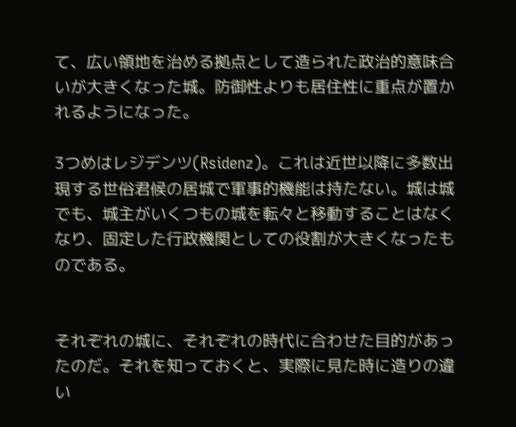て、広い領地を治める拠点として造られた政治的意味合いが大きくなった城。防御性よりも居住性に重点が置かれるようになった。

3つめはレジデンツ(Rsidenz)。これは近世以降に多数出現する世俗君候の居城で軍事的機能は持たない。城は城でも、城主がいくつもの城を転々と移動することはなくなり、固定した行政機関としての役割が大きくなったものである。


それぞれの城に、それぞれの時代に合わせた目的があったのだ。それを知っておくと、実際に見た時に造りの違い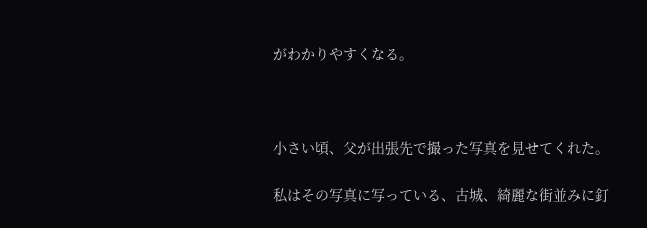がわかりやすくなる。



小さい頃、父が出張先で撮った写真を見せてくれた。

私はその写真に写っている、古城、綺麗な街並みに釘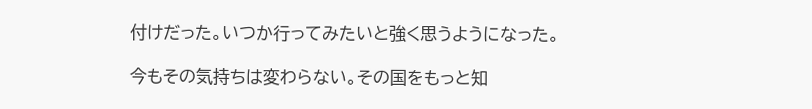付けだった。いつか行ってみたいと強く思うようになった。

今もその気持ちは変わらない。その国をもっと知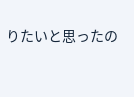りたいと思ったの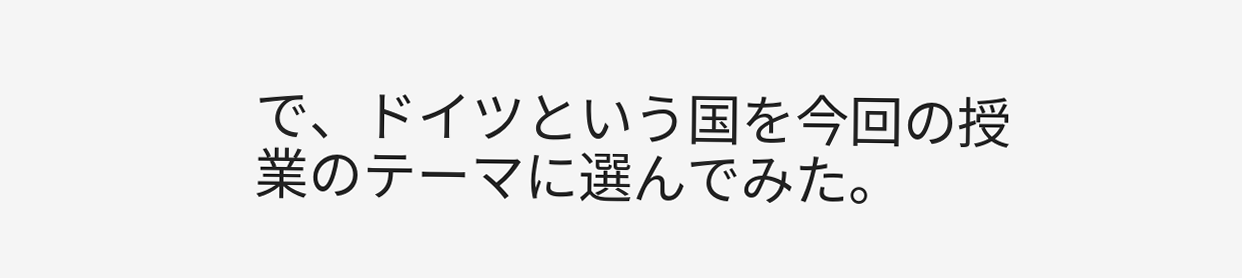で、ドイツという国を今回の授業のテーマに選んでみた。